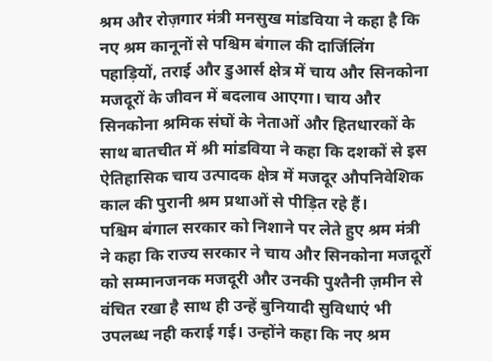श्रम और रोज़गार मंत्री मनसुख मांडविया ने कहा है कि नए श्रम कानूनों से पश्चिम बंगाल की दार्जिलिंग पहाड़ियों, तराई और डुआर्स क्षेत्र में चाय और सिनकोना मजदूरों के जीवन में बदलाव आएगा। चाय और सिनकोना श्रमिक संघों के नेताओं और हितधारकों के साथ बातचीत में श्री मांडविया ने कहा कि दशकों से इस ऐतिहासिक चाय उत्पादक क्षेत्र में मजदूर औपनिवेशिक काल की पुरानी श्रम प्रथाओं से पीड़ित रहे हैं।
पश्चिम बंगाल सरकार को निशाने पर लेते हुए श्रम मंत्री ने कहा कि राज्य सरकार ने चाय और सिनकोना मजदूरों को सम्मानजनक मजदूरी और उनकी पुश्तैनी ज़मीन से वंचित रखा है साथ ही उन्हें बुनियादी सुविधाएं भी उपलब्ध नही कराई गई। उन्होंने कहा कि नए श्रम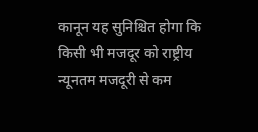कानून यह सुनिश्चित होगा कि किसी भी मजदूर को राष्ट्रीय न्यूनतम मजदूरी से कम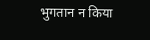भुगतान न किया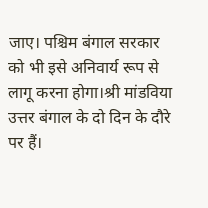जाए। पश्चिम बंगाल सरकार को भी इसे अनिवार्य रूप से लागू करना होगा।श्री मांडविया उत्तर बंगाल के दो दिन के दौरे पर हैं।